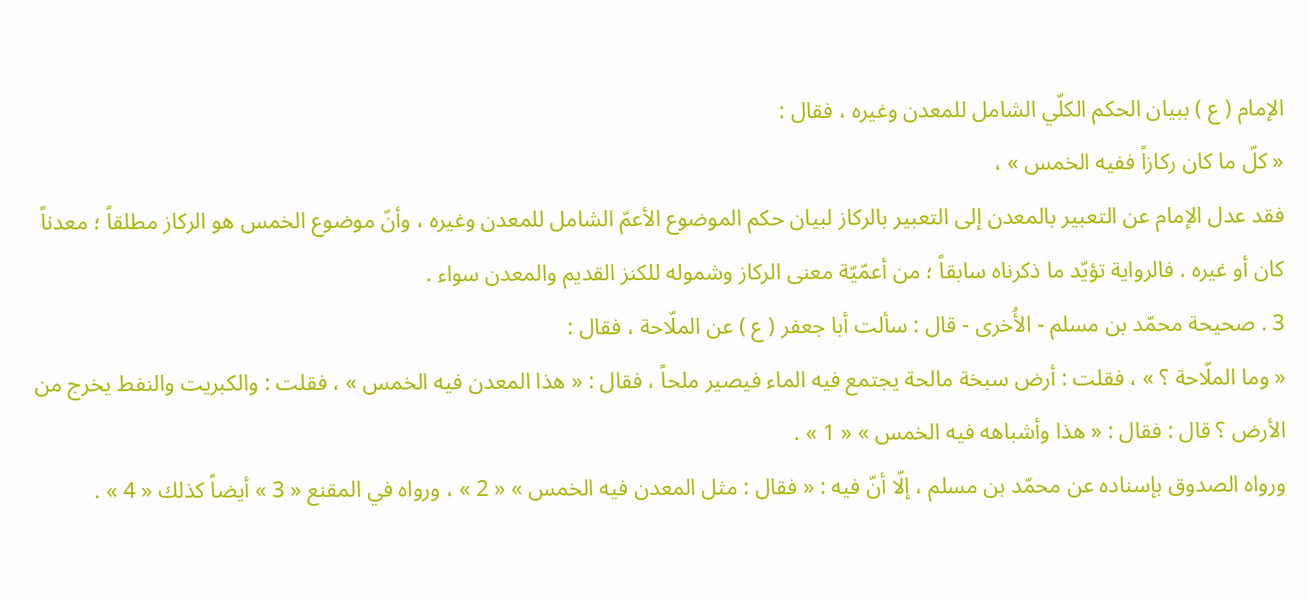الإمام ( ع ) ببيان الحكم الكلّي الشامل للمعدن وغيره ، فقال :
« كلّ ما كان ركازاً ففيه الخمس » ،
فقد عدل الإمام عن التعبير بالمعدن إلى التعبير بالركاز لبيان حكم الموضوع الأعمّ الشامل للمعدن وغيره ، وأنّ موضوع الخمس هو الركاز مطلقاً ؛ معدناً كان أو غيره . فالرواية تؤيّد ما ذكرناه سابقاً ؛ من أعمّيّة معنى الركاز وشموله للكنز القديم والمعدن سواء .
3 . صحيحة محمّد بن مسلم - الأُخرى - قال : سألت أبا جعفر ( ع ) عن الملّاحة ، فقال :
« وما الملّاحة ؟ » ، فقلت : أرض سبخة مالحة يجتمع فيه الماء فيصير ملحاً ، فقال : « هذا المعدن فيه الخمس » ، فقلت : والكبريت والنفط يخرج من الأرض ؟ قال : فقال : « هذا وأشباهه فيه الخمس » « 1 » .
ورواه الصدوق بإسناده عن محمّد بن مسلم ، إلّا أنّ فيه : « فقال : مثل المعدن فيه الخمس » « 2 » ، ورواه في المقنع « 3 » أيضاً كذلك « 4 » .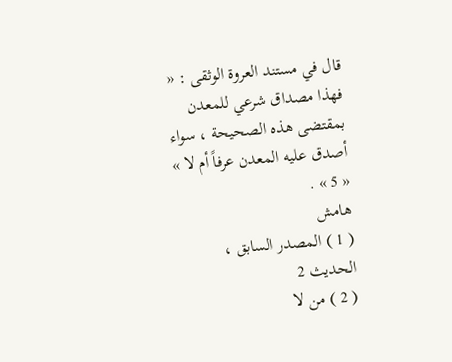قال في مستند العروة الوثقى : « فهذا مصداق شرعي للمعدن بمقتضى هذه الصحيحة ، سواء أصدق عليه المعدن عرفاً أم لا » « 5 » .
هامش
( 1 ) المصدر السابق ، الحديث 2
( 2 ) من لا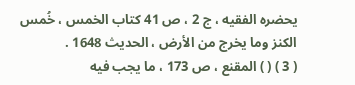يحضره الفقيه ، ج 2 ، ص 41 كتاب الخمس ، خُمس الكنز وما يخرج من الأرض ، الحديث 1648 .
( 3 ) ( ) المقنع ، ص 173 ، ما يجب فيه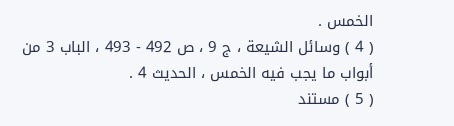الخمس .
( 4 ) وسائل الشيعة ، ج 9 ، ص 492 - 493 ، الباب 3 من أبواب ما يجب فيه الخمس ، الحديث 4 .
( 5 ) مستند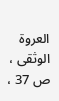العروة الوثقى ، ص 37 ،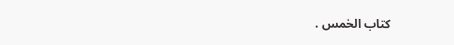كتاب الخمس .